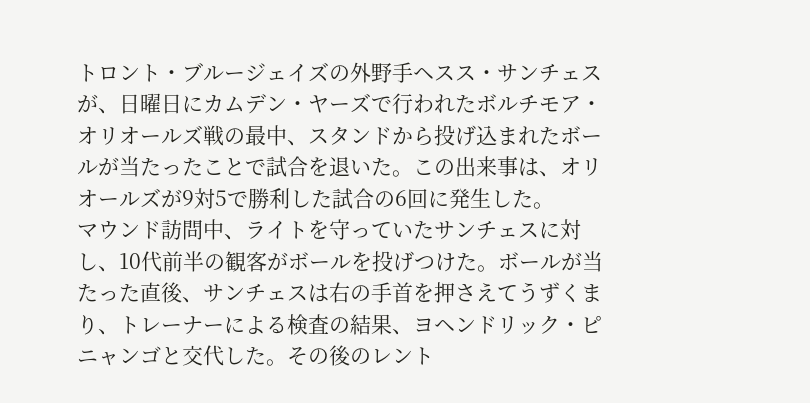トロント・ブルージェイズの外野手ヘスス・サンチェスが、日曜日にカムデン・ヤーズで行われたボルチモア・オリオールズ戦の最中、スタンドから投げ込まれたボールが当たったことで試合を退いた。この出来事は、オリオールズが9対5で勝利した試合の6回に発生した。
マウンド訪問中、ライトを守っていたサンチェスに対し、10代前半の観客がボールを投げつけた。ボールが当たった直後、サンチェスは右の手首を押さえてうずくまり、トレーナーによる検査の結果、ヨヘンドリック・ピニャンゴと交代した。その後のレント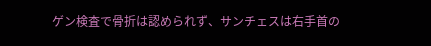ゲン検査で骨折は認められず、サンチェスは右手首の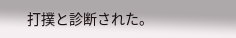打撲と診断された。